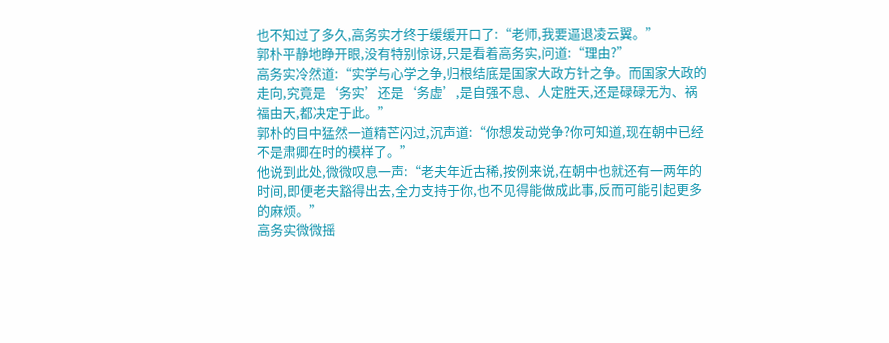也不知过了多久,高务实才终于缓缓开口了:“老师,我要逼退凌云翼。”
郭朴平静地睁开眼,没有特别惊讶,只是看着高务实,问道:“理由?”
高务实冷然道:“实学与心学之争,归根结底是国家大政方针之争。而国家大政的走向,究竟是‘务实’还是‘务虚’,是自强不息、人定胜天,还是碌碌无为、祸福由天,都决定于此。”
郭朴的目中猛然一道精芒闪过,沉声道:“你想发动党争?你可知道,现在朝中已经不是肃卿在时的模样了。”
他说到此处,微微叹息一声:“老夫年近古稀,按例来说,在朝中也就还有一两年的时间,即便老夫豁得出去,全力支持于你,也不见得能做成此事,反而可能引起更多的麻烦。”
高务实微微摇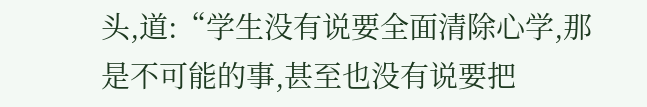头,道:“学生没有说要全面清除心学,那是不可能的事,甚至也没有说要把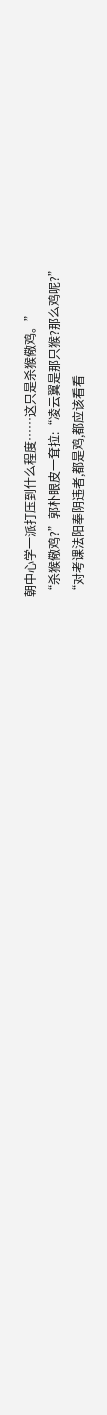朝中心学一派打压到什么程度……这只是杀猴儆鸡。”
“杀猴儆鸡?”郭朴眼皮一耷拉:“凌云翼是那只猴?那么鸡呢?”
“对考课法阳奉阴违者,都是鸡,都应该看看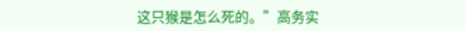这只猴是怎么死的。”高务实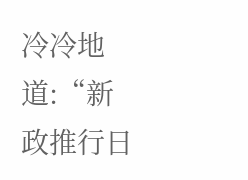冷冷地道:“新政推行日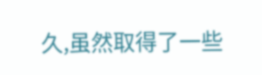久,虽然取得了一些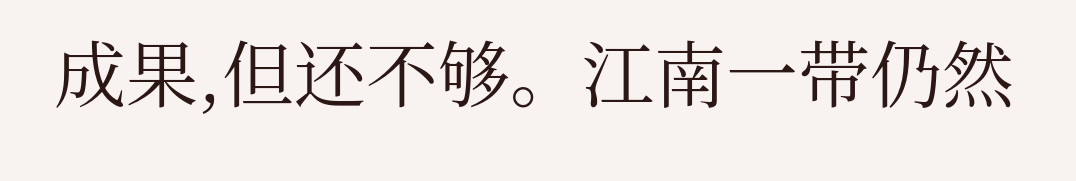成果,但还不够。江南一带仍然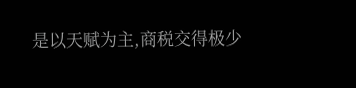是以天赋为主,商税交得极少